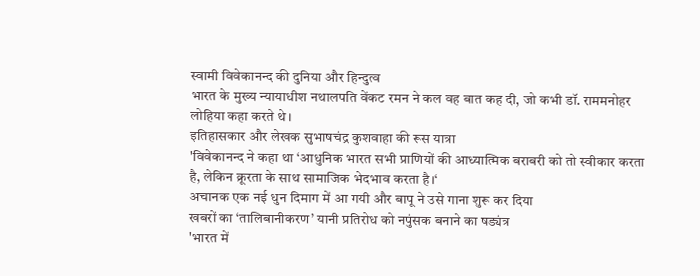स्वामी विवेकानन्द की दुनिया और हिन्दुत्व
भारत के मुख्य न्यायाधीश नथालपति वेंकट रमन ने कल वह बात कह दी, जो कभी डॉ. राममनोहर लोहिया कहा करते थे।
इतिहासकार और लेखक सुभाषचंद्र कुशवाहा की रूस यात्रा
'विवेकानन्द ने कहा था ‘आधुनिक भारत सभी प्राणियों की आध्यात्मिक बराबरी को तो स्वीकार करता है, लेकिन क्रूरता के साथ सामाजिक भेदभाव करता है।‘
अचानक एक नई धुन दिमाग में आ गयी और बापू ने उसे गाना शुरू कर दिया
खबरों का ‘तालिबानीकरण’ यानी प्रतिरोध को नपुंसक बनाने का षड्यंत्र
'भारत में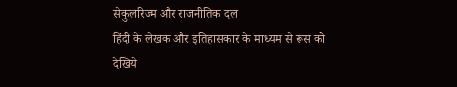सेकुलरिज्म और राजनीतिक दल
हिंदी के लेखक और इतिहासकार के माध्यम से रूस को देखिये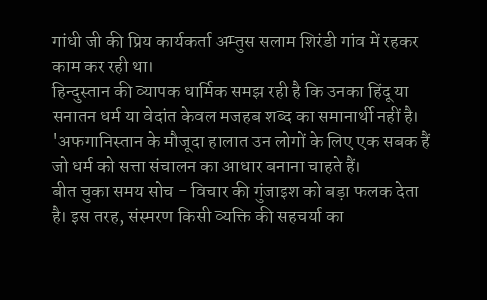गांधी जी की प्रिय कार्यकर्ता अम्तुस सलाम शिरंडी गांव में रहकर काम कर रही था।
हिन्दुस्तान की व्यापक धार्मिक समझ रही है कि उनका हिंदू या सनातन धर्म या वेदांत केवल मजहब शब्द का समानार्थी नहीं है।
'अफगानिस्तान के मौजूदा हालात उन लोगों के लिए एक सबक हैं जो धर्म को सत्ता संचालन का आधार बनाना चाहते हैं।
बीत चुका समय सोच - विचार की गुंजाइश को बड़ा फलक देता है। इस तरह, संस्मरण किसी व्यक्ति की सहचर्या का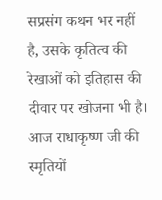सप्रसंग कथन भर नहीं है, उसके कृतित्व की रेखाओं को इतिहास की दीवार पर खोजना भी है। आज राधाकृष्ण जी की स्मृतियों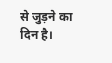से जुड़ने का दिन है।